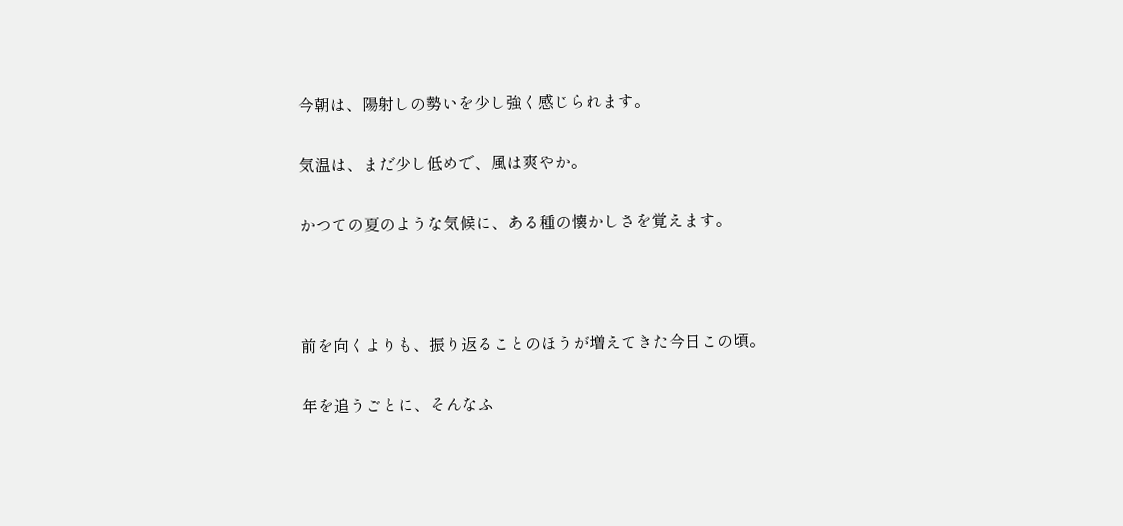今朝は、陽射しの勢いを少し強く感じられます。

気温は、まだ少し低めで、風は爽やか。

かつての夏のような気候に、ある種の懐かしさを覚えます。



前を向くよりも、振り返ることのほうが増えてきた今日この頃。

年を追うごとに、そんなふ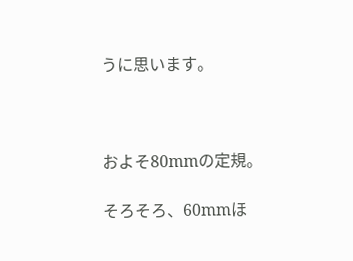うに思います。



およそ80mmの定規。

そろそろ、60mmほ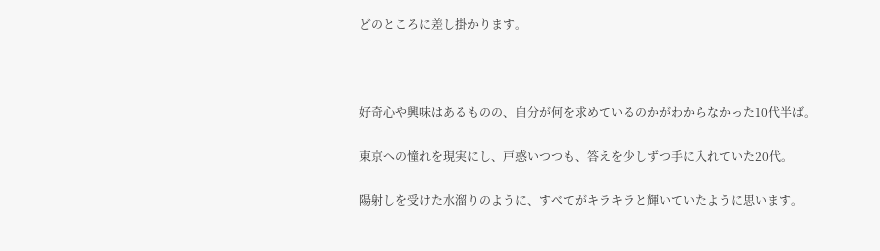どのところに差し掛かります。



好奇心や興味はあるものの、自分が何を求めているのかがわからなかった10代半ば。

東京への憧れを現実にし、戸惑いつつも、答えを少しずつ手に入れていた20代。

陽射しを受けた水溜りのように、すべてがキラキラと輝いていたように思います。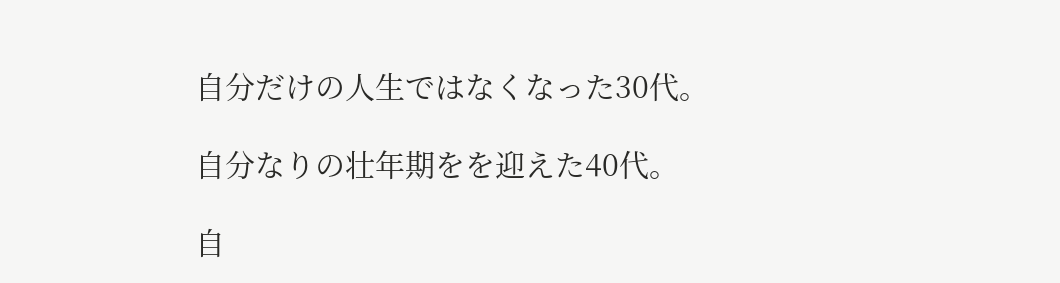自分だけの人生ではなくなった30代。

自分なりの壮年期をを迎えた40代。

自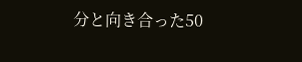分と向き合った50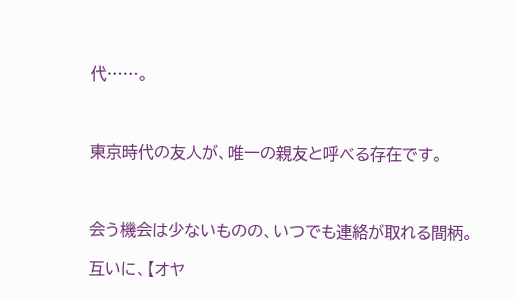代……。



東京時代の友人が、唯一の親友と呼べる存在です。



会う機会は少ないものの、いつでも連絡が取れる間柄。

互いに、【オヤ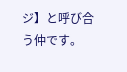ジ】と呼び合う仲です。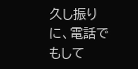久し振りに、電話でもして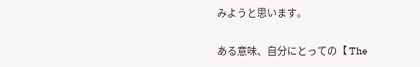みようと思います。

ある意味、自分にとっての【 The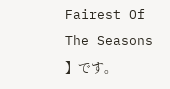Fairest Of The Seasons 】です。